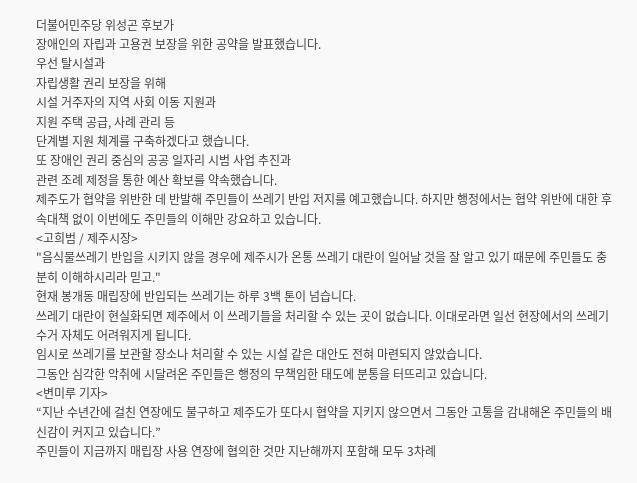더불어민주당 위성곤 후보가
장애인의 자립과 고용권 보장을 위한 공약을 발표했습니다.
우선 탈시설과
자립생활 권리 보장을 위해
시설 거주자의 지역 사회 이동 지원과
지원 주택 공급, 사례 관리 등
단계별 지원 체계를 구축하겠다고 했습니다.
또 장애인 권리 중심의 공공 일자리 시범 사업 추진과
관련 조례 제정을 통한 예산 확보를 약속했습니다.
제주도가 협약을 위반한 데 반발해 주민들이 쓰레기 반입 저지를 예고했습니다. 하지만 행정에서는 협약 위반에 대한 후속대책 없이 이번에도 주민들의 이해만 강요하고 있습니다.
<고희범 / 제주시장>
"음식물쓰레기 반입을 시키지 않을 경우에 제주시가 온통 쓰레기 대란이 일어날 것을 잘 알고 있기 때문에 주민들도 충분히 이해하시리라 믿고."
현재 봉개동 매립장에 반입되는 쓰레기는 하루 3백 톤이 넘습니다.
쓰레기 대란이 현실화되면 제주에서 이 쓰레기들을 처리할 수 있는 곳이 없습니다. 이대로라면 일선 현장에서의 쓰레기 수거 자체도 어려워지게 됩니다.
임시로 쓰레기를 보관할 장소나 처리할 수 있는 시설 같은 대안도 전혀 마련되지 않았습니다.
그동안 심각한 악취에 시달려온 주민들은 행정의 무책임한 태도에 분통을 터뜨리고 있습니다.
<변미루 기자>
“지난 수년간에 걸친 연장에도 불구하고 제주도가 또다시 협약을 지키지 않으면서 그동안 고통을 감내해온 주민들의 배신감이 커지고 있습니다.”
주민들이 지금까지 매립장 사용 연장에 협의한 것만 지난해까지 포함해 모두 3차례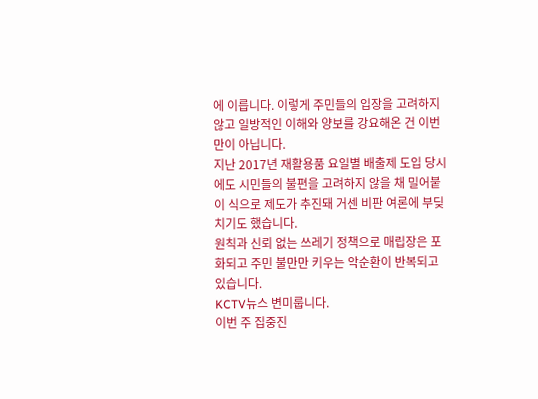에 이릅니다. 이렇게 주민들의 입장을 고려하지 않고 일방적인 이해와 양보를 강요해온 건 이번만이 아닙니다.
지난 2017년 재활용품 요일별 배출제 도입 당시에도 시민들의 불편을 고려하지 않을 채 밀어붙이 식으로 제도가 추진돼 거센 비판 여론에 부딪치기도 했습니다.
원칙과 신뢰 없는 쓰레기 정책으로 매립장은 포화되고 주민 불만만 키우는 악순환이 반복되고 있습니다.
KCTV뉴스 변미룹니다.
이번 주 집중진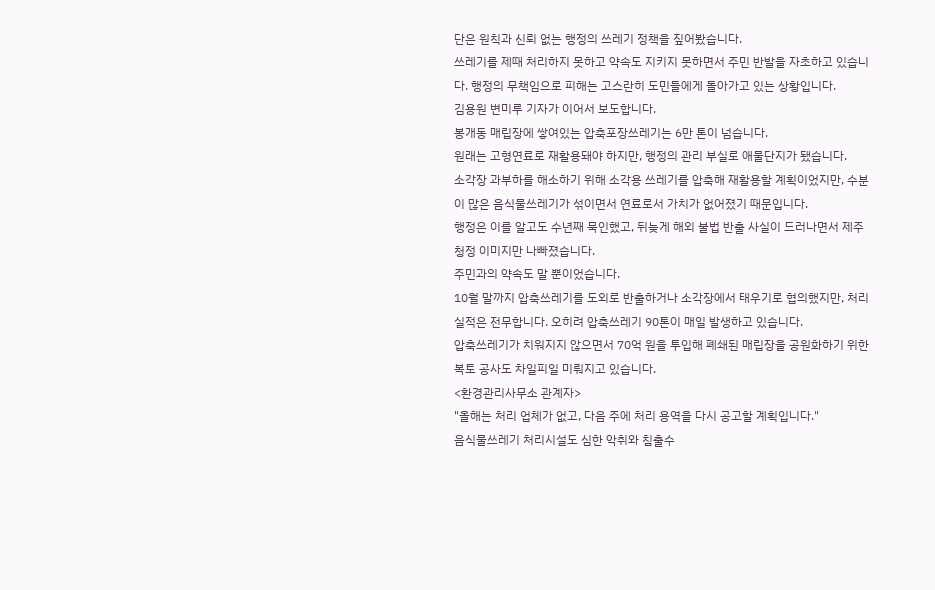단은 원칙과 신뢰 없는 행정의 쓰레기 정책을 짚어봤습니다.
쓰레기를 제때 처리하지 못하고 약속도 지키지 못하면서 주민 반발을 자초하고 있습니다. 행정의 무책임으로 피해는 고스란히 도민들에게 돌아가고 있는 상황입니다.
김용원 변미루 기자가 이어서 보도합니다.
봉개동 매립장에 쌓여있는 압축포장쓰레기는 6만 톤이 넘습니다.
원래는 고형연료로 재활용돼야 하지만, 행정의 관리 부실로 애물단지가 됐습니다.
소각장 과부하를 해소하기 위해 소각용 쓰레기를 압축해 재활용할 계획이었지만, 수분이 많은 음식물쓰레기가 섞이면서 연료로서 가치가 없어졌기 때문입니다.
행정은 이를 알고도 수년째 묵인했고, 뒤늦게 해외 불법 반출 사실이 드러나면서 제주 청정 이미지만 나빠졌습니다.
주민과의 약속도 말 뿐이었습니다.
10월 말까지 압축쓰레기를 도외로 반출하거나 소각장에서 태우기로 협의했지만, 처리실적은 전무합니다. 오히려 압축쓰레기 90톤이 매일 발생하고 있습니다.
압축쓰레기가 치워지지 않으면서 70억 원을 투입해 폐쇄된 매립장을 공원화하기 위한 복토 공사도 차일피일 미뤄지고 있습니다.
<환경관리사무소 관계자>
"올해는 처리 업체가 없고, 다음 주에 처리 용역을 다시 공고할 계획입니다."
음식물쓰레기 처리시설도 심한 악취와 침출수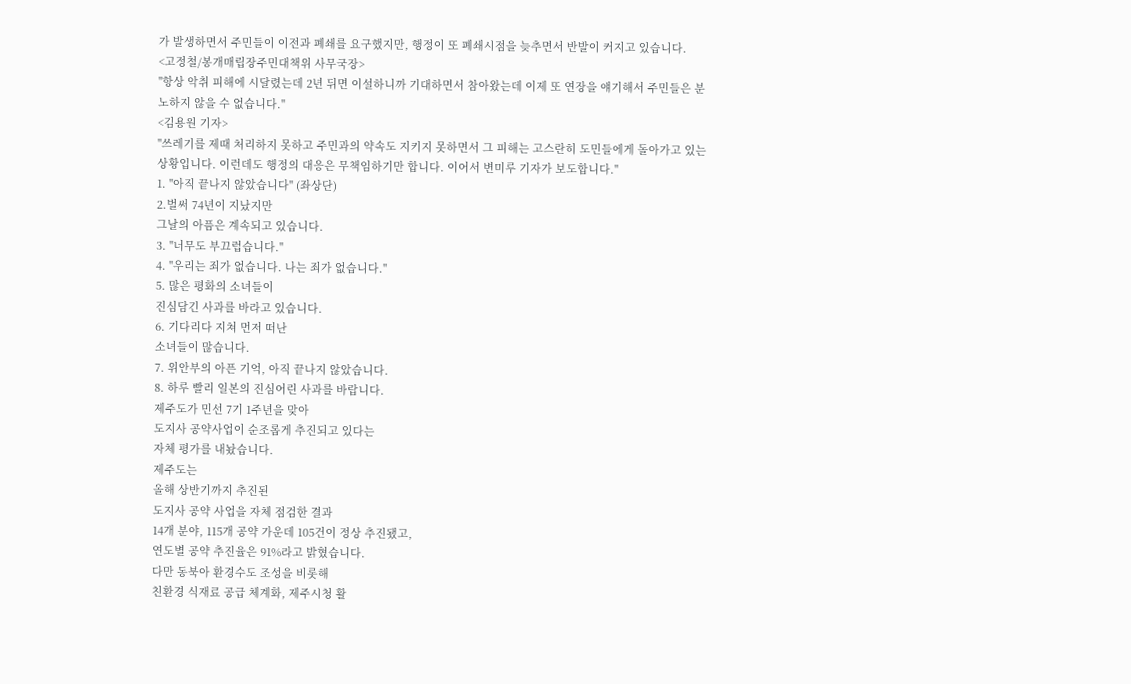가 발생하면서 주민들이 이전과 폐쇄를 요구했지만, 행정이 또 폐쇄시점을 늦추면서 반발이 커지고 있습니다.
<고정철/봉개매립장주민대책위 사무국장>
"항상 악취 피해에 시달렸는데 2년 뒤면 이설하니까 기대하면서 참아왔는데 이제 또 연장을 얘기해서 주민들은 분노하지 않을 수 없습니다."
<김용원 기자>
"쓰레기를 제때 처리하지 못하고 주민과의 약속도 지키지 못하면서 그 피해는 고스란히 도민들에게 돌아가고 있는 상황입니다. 이런데도 행정의 대응은 무책임하기만 합니다. 이어서 변미루 기자가 보도합니다."
1. "아직 끝나지 않았습니다" (좌상단)
2.벌써 74년이 지났지만
그날의 아픔은 계속되고 있습니다.
3. "너무도 부끄럽습니다."
4. "우리는 죄가 없습니다. 나는 죄가 없습니다."
5. 많은 평화의 소녀들이
진심담긴 사과를 바라고 있습니다.
6. 기다리다 지쳐 먼저 떠난
소녀들이 많습니다.
7. 위안부의 아픈 기억, 아직 끝나지 않았습니다.
8. 하루 빨리 일본의 진심어린 사과를 바랍니다.
제주도가 민선 7기 1주년을 맞아
도지사 공약사업이 순조롭게 추진되고 있다는
자체 평가를 내놨습니다.
제주도는
올해 상반기까지 추진된
도지사 공약 사업을 자체 점검한 결과
14개 분야, 115개 공약 가운데 105건이 정상 추진됐고,
연도별 공약 추진율은 91%라고 밝혔습니다.
다만 동북아 환경수도 조성을 비롯해
친환경 식재료 공급 체계화, 제주시청 활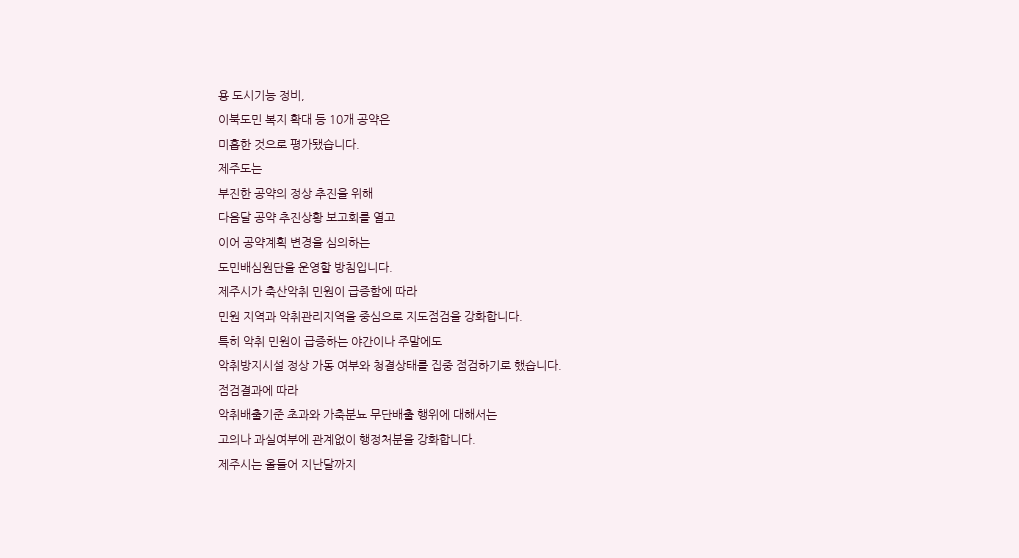용 도시기능 정비,
이북도민 복지 확대 등 10개 공약은
미흡한 것으로 평가됐습니다.
제주도는
부진한 공약의 정상 추진을 위해
다음달 공약 추진상황 보고회를 열고
이어 공약계획 변경을 심의하는
도민배심원단을 운영할 방침입니다.
제주시가 축산악취 민원이 급증함에 따라
민원 지역과 악취관리지역을 중심으로 지도점검을 강화합니다.
특히 악취 민원이 급증하는 야간이나 주말에도
악취방지시설 정상 가동 여부와 청결상태를 집중 점검하기로 했습니다.
점검결과에 따라
악취배출기준 초과와 가축분뇨 무단배출 행위에 대해서는
고의나 과실여부에 관계없이 행정처분을 강화합니다.
제주시는 올들어 지난달까지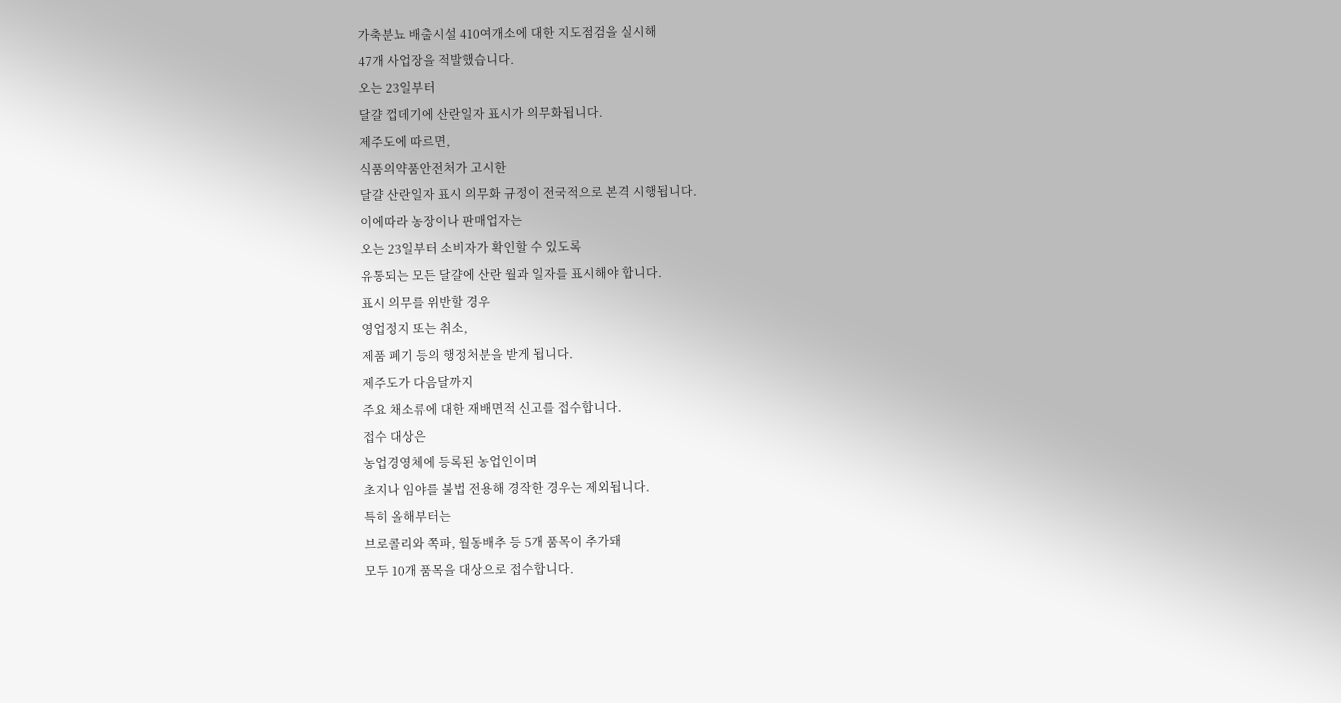가축분뇨 배출시설 410여개소에 대한 지도점검을 실시해
47개 사업장을 적발했습니다.
오는 23일부터
달걀 껍데기에 산란일자 표시가 의무화됩니다.
제주도에 따르면,
식품의약품안전처가 고시한
달걀 산란일자 표시 의무화 규정이 전국적으로 본격 시행됩니다.
이에따라 농장이나 판매업자는
오는 23일부터 소비자가 확인할 수 있도록
유통되는 모든 달걀에 산란 월과 일자를 표시해야 합니다.
표시 의무를 위반할 경우
영업정지 또는 취소,
제품 폐기 등의 행정처분을 받게 됩니다.
제주도가 다음달까지
주요 채소류에 대한 재배면적 신고를 접수합니다.
접수 대상은
농업경영체에 등록된 농업인이며
초지나 임야를 불법 전용해 경작한 경우는 제외됩니다.
특히 올해부터는
브로콜리와 쪽파, 월동배추 등 5개 품목이 추가돼
모두 10개 품목을 대상으로 접수합니다.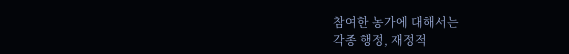참여한 농가에 대해서는
각종 행정, 재정적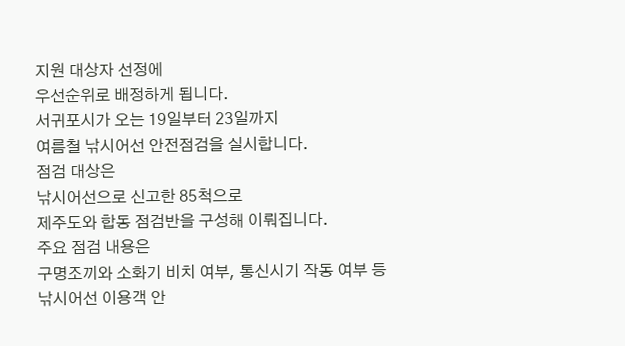지원 대상자 선정에
우선순위로 배정하게 됩니다.
서귀포시가 오는 19일부터 23일까지
여름철 낚시어선 안전점검을 실시합니다.
점검 대상은
낚시어선으로 신고한 85척으로
제주도와 합동 점검반을 구성해 이뤄집니다.
주요 점검 내용은
구명조끼와 소화기 비치 여부, 통신시기 작동 여부 등
낚시어선 이용객 안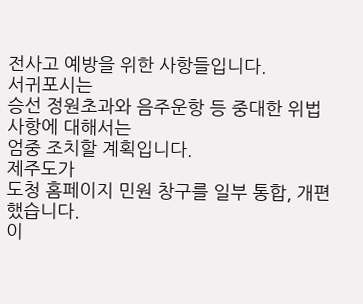전사고 예방을 위한 사항들입니다.
서귀포시는
승선 정원초과와 음주운항 등 중대한 위법사항에 대해서는
엄중 조치할 계획입니다.
제주도가
도청 홈페이지 민원 창구를 일부 통합, 개편했습니다.
이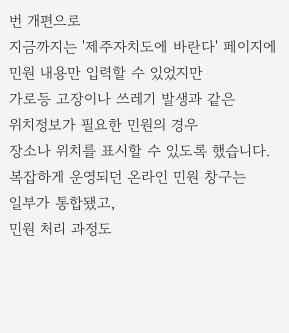번 개편으로
지금까지는 '제주자치도에 바란다' 페이지에
민원 내용만 입력할 수 있었지만
가로등 고장이나 쓰레기 발생과 같은
위치정보가 필요한 민원의 경우
장소나 위치를 표시할 수 있도록 했습니다.
복잡하게 운영되던 온라인 민원 창구는
일부가 통합됐고,
민원 처리 과정도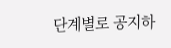단계별로 공지하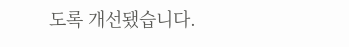도록 개선됐습니다.